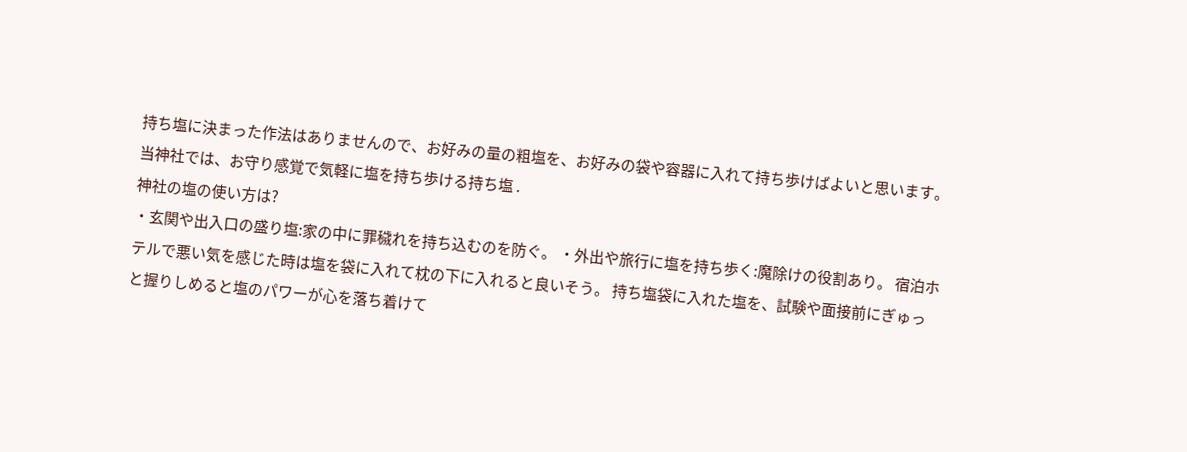持ち塩に決まった作法はありませんので、お好みの量の粗塩を、お好みの袋や容器に入れて持ち歩けばよいと思います。 当神社では、お守り感覚で気軽に塩を持ち歩ける持ち塩 .
神社の塩の使い方は?
・玄関や出入口の盛り塩:家の中に罪穢れを持ち込むのを防ぐ。 ・外出や旅行に塩を持ち歩く:魔除けの役割あり。 宿泊ホテルで悪い気を感じた時は塩を袋に入れて枕の下に入れると良いそう。 持ち塩袋に入れた塩を、試験や面接前にぎゅっと握りしめると塩のパワーが心を落ち着けて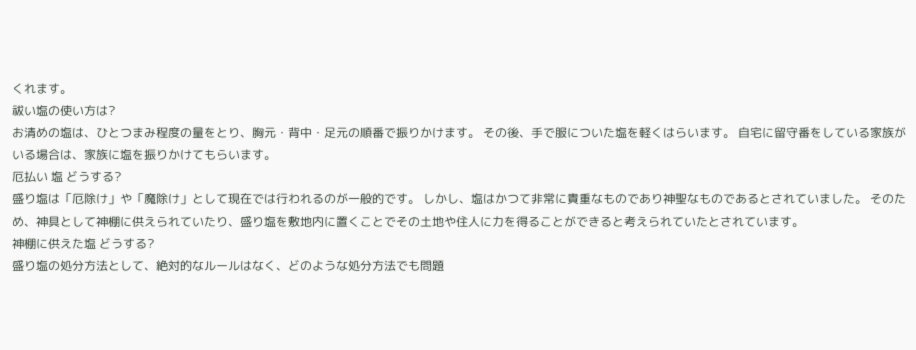くれます。
祓い塩の使い方は?
お清めの塩は、ひとつまみ程度の量をとり、胸元・背中・足元の順番で振りかけます。 その後、手で服についた塩を軽くはらいます。 自宅に留守番をしている家族がいる場合は、家族に塩を振りかけてもらいます。
厄払い 塩 どうする?
盛り塩は「厄除け」や「魔除け」として現在では行われるのが一般的です。 しかし、塩はかつて非常に貴重なものであり神聖なものであるとされていました。 そのため、神具として神棚に供えられていたり、盛り塩を敷地内に置くことでその土地や住人に力を得ることができると考えられていたとされています。
神棚に供えた塩 どうする?
盛り塩の処分方法として、絶対的なルールはなく、どのような処分方法でも問題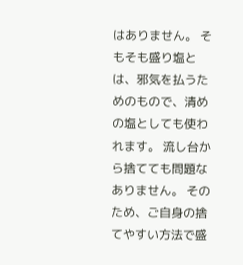はありません。 そもそも盛り塩とは、邪気を払うためのもので、清めの塩としても使われます。 流し台から捨てても問題なありません。 そのため、ご自身の捨てやすい方法で盛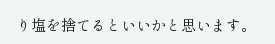り塩を捨てるといいかと思います。